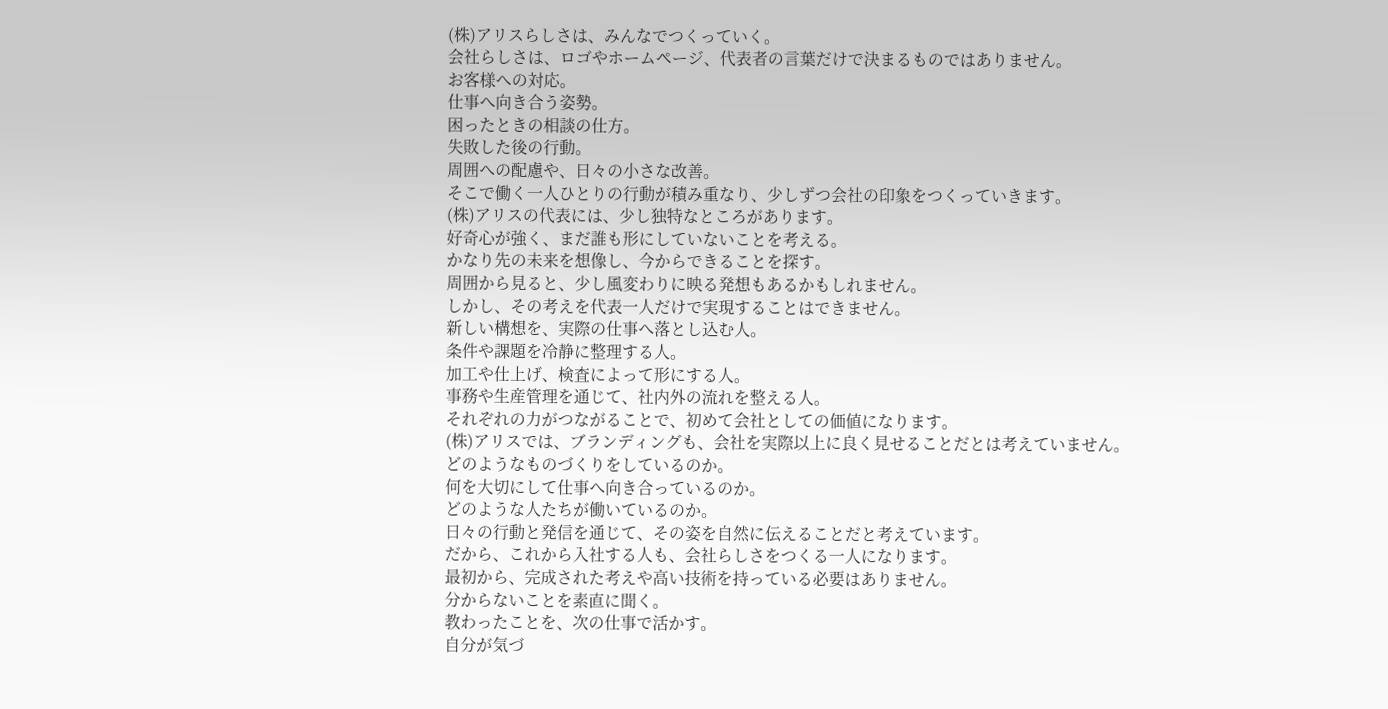(株)アリスらしさは、みんなでつくっていく。
会社らしさは、ロゴやホームページ、代表者の言葉だけで決まるものではありません。
お客様への対応。
仕事へ向き合う姿勢。
困ったときの相談の仕方。
失敗した後の行動。
周囲への配慮や、日々の小さな改善。
そこで働く一人ひとりの行動が積み重なり、少しずつ会社の印象をつくっていきます。
(株)アリスの代表には、少し独特なところがあります。
好奇心が強く、まだ誰も形にしていないことを考える。
かなり先の未来を想像し、今からできることを探す。
周囲から見ると、少し風変わりに映る発想もあるかもしれません。
しかし、その考えを代表一人だけで実現することはできません。
新しい構想を、実際の仕事へ落とし込む人。
条件や課題を冷静に整理する人。
加工や仕上げ、検査によって形にする人。
事務や生産管理を通じて、社内外の流れを整える人。
それぞれの力がつながることで、初めて会社としての価値になります。
(株)アリスでは、ブランディングも、会社を実際以上に良く見せることだとは考えていません。
どのようなものづくりをしているのか。
何を大切にして仕事へ向き合っているのか。
どのような人たちが働いているのか。
日々の行動と発信を通じて、その姿を自然に伝えることだと考えています。
だから、これから入社する人も、会社らしさをつくる一人になります。
最初から、完成された考えや高い技術を持っている必要はありません。
分からないことを素直に聞く。
教わったことを、次の仕事で活かす。
自分が気づ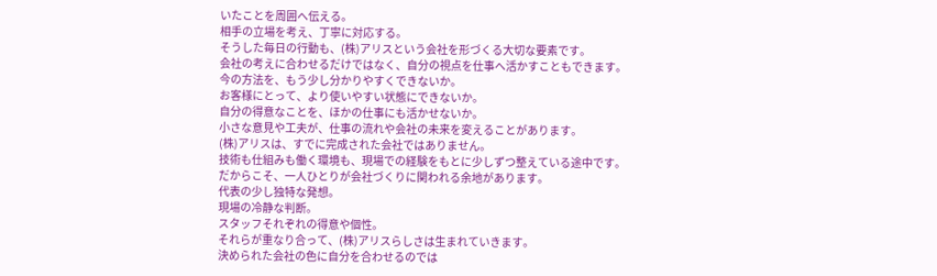いたことを周囲へ伝える。
相手の立場を考え、丁寧に対応する。
そうした毎日の行動も、(株)アリスという会社を形づくる大切な要素です。
会社の考えに合わせるだけではなく、自分の視点を仕事へ活かすこともできます。
今の方法を、もう少し分かりやすくできないか。
お客様にとって、より使いやすい状態にできないか。
自分の得意なことを、ほかの仕事にも活かせないか。
小さな意見や工夫が、仕事の流れや会社の未来を変えることがあります。
(株)アリスは、すでに完成された会社ではありません。
技術も仕組みも働く環境も、現場での経験をもとに少しずつ整えている途中です。
だからこそ、一人ひとりが会社づくりに関われる余地があります。
代表の少し独特な発想。
現場の冷静な判断。
スタッフそれぞれの得意や個性。
それらが重なり合って、(株)アリスらしさは生まれていきます。
決められた会社の色に自分を合わせるのでは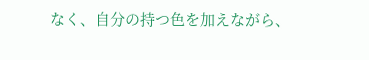なく、自分の持つ色を加えながら、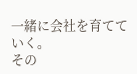一緒に会社を育てていく。
その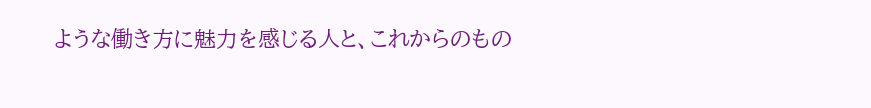ような働き方に魅力を感じる人と、これからのもの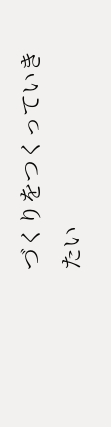づくりをつくっていきたい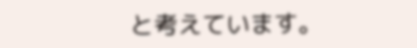と考えています。